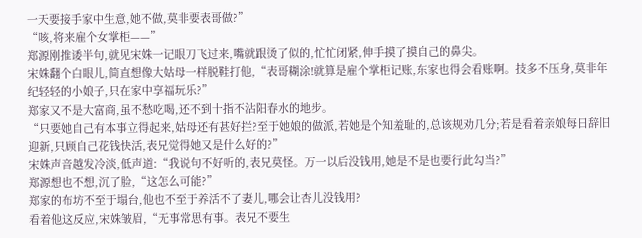一天要接手家中生意,她不做,莫非要表哥做?”
“咳,将来雇个女掌柜——”
郑源刚推诿半句,就见宋姝一记眼刀飞过来,嘴就跟烫了似的,忙忙闭紧,伸手摸了摸自己的鼻尖。
宋姝翻个白眼儿,简直想像大姑母一样脱鞋打他,“表哥糊涂!就算是雇个掌柜记账,东家也得会看账啊。技多不压身,莫非年纪轻轻的小娘子,只在家中享福玩乐?”
郑家又不是大富商,虽不愁吃喝,还不到十指不沾阳春水的地步。
“只要她自己有本事立得起来,姑母还有甚好拦?至于她娘的做派,若她是个知羞耻的,总该规劝几分;若是看着亲娘每日辞旧迎新,只顾自己花钱快活,表兄觉得她又是什么好的?”
宋姝声音越发冷淡,低声道:“我说句不好听的,表兄莫怪。万一以后没钱用,她是不是也要行此勾当?”
郑源想也不想,沉了脸,“这怎么可能?”
郑家的布坊不至于塌台,他也不至于养活不了妻儿,哪会让杏儿没钱用?
看着他这反应,宋姝皱眉,“无事常思有事。表兄不要生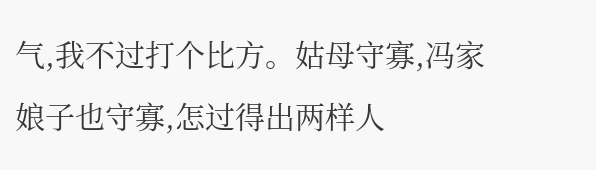气,我不过打个比方。姑母守寡,冯家娘子也守寡,怎过得出两样人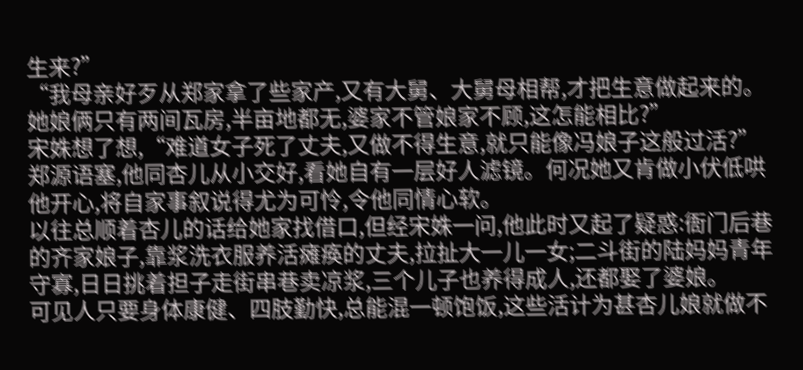生来?”
“我母亲好歹从郑家拿了些家产,又有大舅、大舅母相帮,才把生意做起来的。她娘俩只有两间瓦房,半亩地都无,婆家不管娘家不顾,这怎能相比?”
宋姝想了想,“难道女子死了丈夫,又做不得生意,就只能像冯娘子这般过活?”
郑源语塞,他同杏儿从小交好,看她自有一层好人滤镜。何况她又肯做小伏低哄他开心,将自家事叙说得尤为可怜,令他同情心软。
以往总顺着杏儿的话给她家找借口,但经宋姝一问,他此时又起了疑惑:衙门后巷的齐家娘子,靠浆洗衣服养活瘫痪的丈夫,拉扯大一儿一女;二斗街的陆妈妈青年守寡,日日挑着担子走街串巷卖凉浆,三个儿子也养得成人,还都娶了婆娘。
可见人只要身体康健、四肢勤快,总能混一顿饱饭,这些活计为甚杏儿娘就做不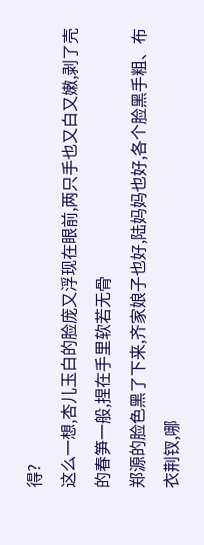得?
这么一想,杏儿玉白的脸庞又浮现在眼前,两只手也又白又嫩,剥了壳的春笋一般,捏在手里软若无骨
郑源的脸色黑了下来,齐家娘子也好,陆妈妈也好,各个脸黑手粗、布衣荆钗,哪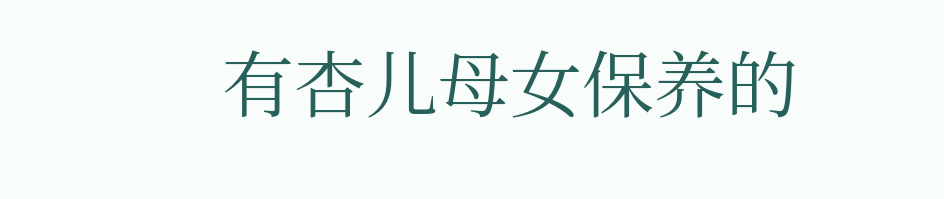有杏儿母女保养的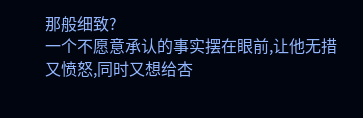那般细致?
一个不愿意承认的事实摆在眼前,让他无措又愤怒,同时又想给杏